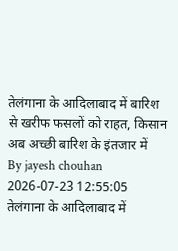तेलंगाना के आदिलाबाद में बारिश से खरीफ फसलों को राहत, किसान अब अच्छी बारिश के इंतजार में
By jayesh chouhan 2026-07-23 12:55:05
तेलंगाना के आदिलाबाद में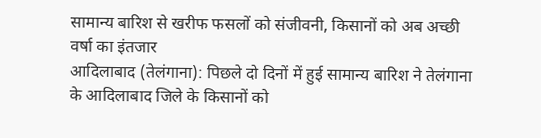सामान्य बारिश से खरीफ फसलों को संजीवनी, किसानों को अब अच्छी वर्षा का इंतजार
आदिलाबाद (तेलंगाना): पिछले दो दिनों में हुई सामान्य बारिश ने तेलंगाना के आदिलाबाद जिले के किसानों को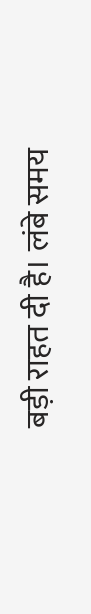बड़ी राहत दी है। लंबे समय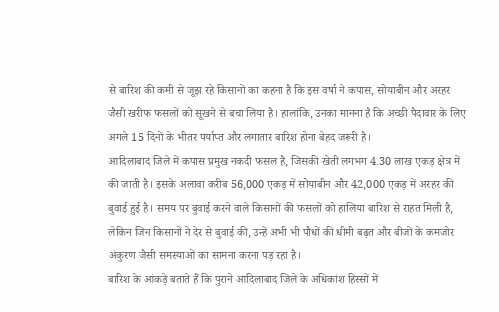से बारिश की कमी से जूझ रहे किसानों का कहना है कि इस वर्षा ने कपास, सोयाबीन और अरहर जैसी खरीफ फसलों को सूखने से बचा लिया है। हालांकि, उनका मानना है कि अच्छी पैदावार के लिए अगले 15 दिनों के भीतर पर्याप्त और लगातार बारिश होना बेहद जरूरी है।
आदिलाबाद जिले में कपास प्रमुख नकदी फसल है, जिसकी खेती लगभग 4.30 लाख एकड़ क्षेत्र में की जाती है। इसके अलावा करीब 56,000 एकड़ में सोयाबीन और 42,000 एकड़ में अरहर की बुवाई हुई है। समय पर बुवाई करने वाले किसानों की फसलों को हालिया बारिश से राहत मिली है, लेकिन जिन किसानों ने देर से बुवाई की, उन्हें अभी भी पौधों की धीमी बढ़त और बीजों के कमजोर अंकुरण जैसी समस्याओं का सामना करना पड़ रहा है।
बारिश के आंकड़े बताते हैं कि पुराने आदिलाबाद जिले के अधिकांश हिस्सों में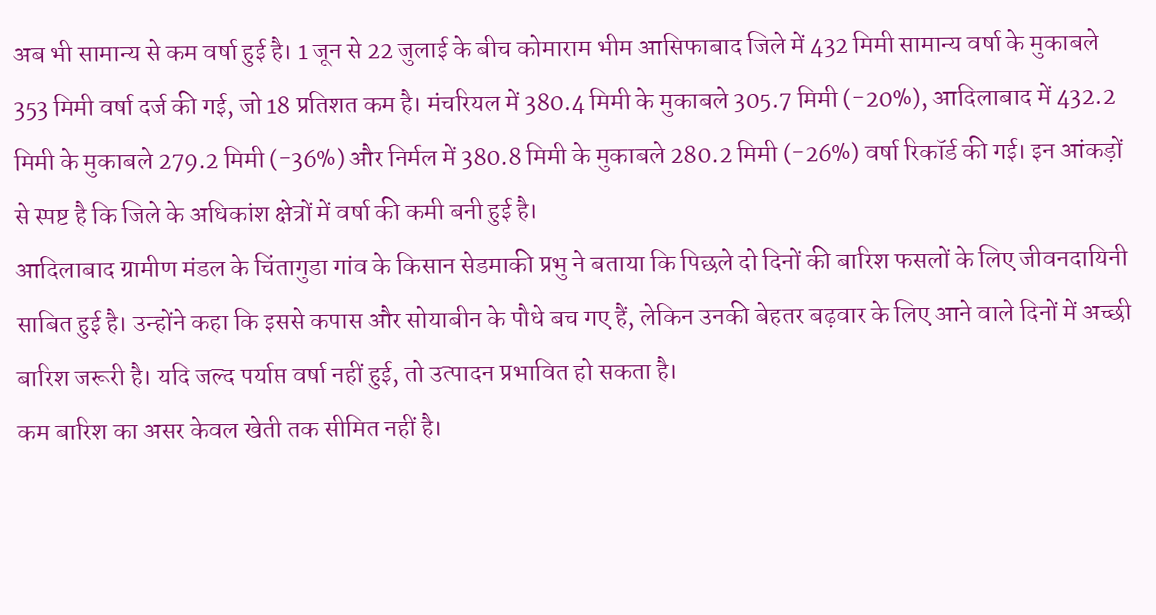अब भी सामान्य से कम वर्षा हुई है। 1 जून से 22 जुलाई के बीच कोमाराम भीम आसिफाबाद जिले में 432 मिमी सामान्य वर्षा के मुकाबले 353 मिमी वर्षा दर्ज की गई, जो 18 प्रतिशत कम है। मंचरियल में 380.4 मिमी के मुकाबले 305.7 मिमी (-20%), आदिलाबाद में 432.2 मिमी के मुकाबले 279.2 मिमी (-36%) और निर्मल में 380.8 मिमी के मुकाबले 280.2 मिमी (-26%) वर्षा रिकॉर्ड की गई। इन आंकड़ों से स्पष्ट है कि जिले के अधिकांश क्षेत्रों में वर्षा की कमी बनी हुई है।
आदिलाबाद ग्रामीण मंडल के चिंतागुडा गांव के किसान सेडमाकी प्रभु ने बताया कि पिछले दो दिनों की बारिश फसलों के लिए जीवनदायिनी साबित हुई है। उन्होंने कहा कि इससे कपास और सोयाबीन के पौधे बच गए हैं, लेकिन उनकी बेहतर बढ़वार के लिए आने वाले दिनों में अच्छी बारिश जरूरी है। यदि जल्द पर्याप्त वर्षा नहीं हुई, तो उत्पादन प्रभावित हो सकता है।
कम बारिश का असर केवल खेती तक सीमित नहीं है।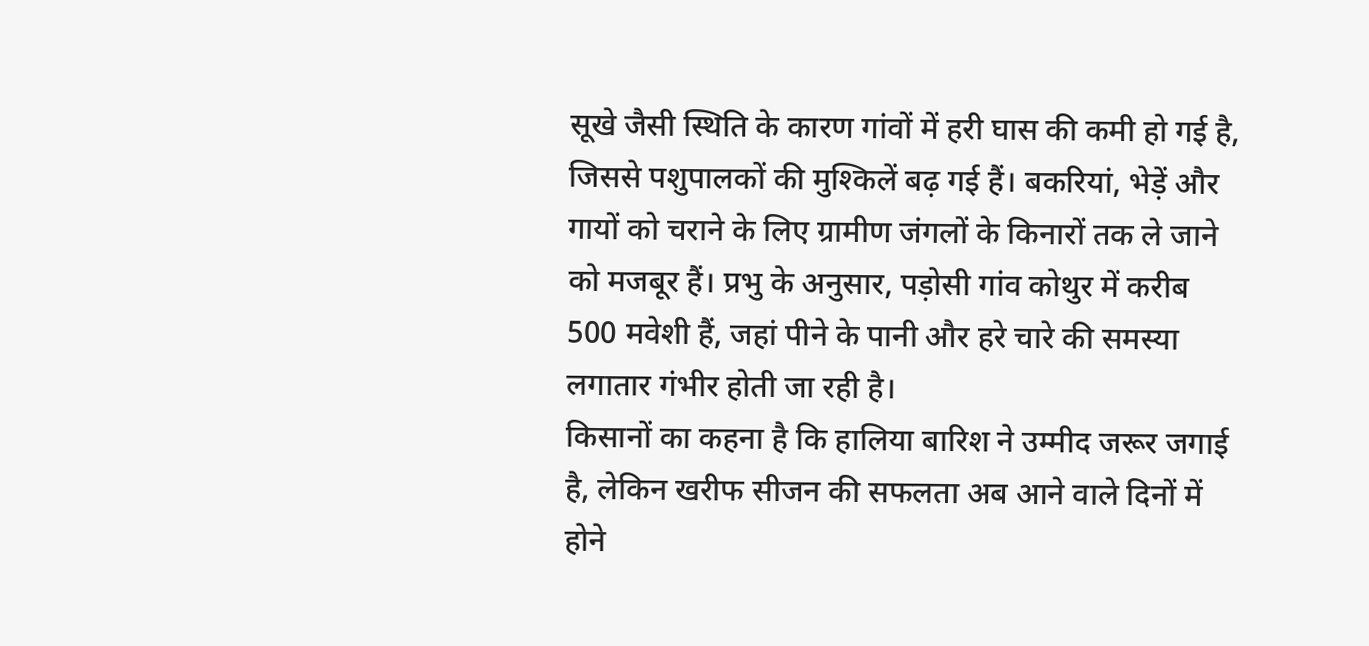सूखे जैसी स्थिति के कारण गांवों में हरी घास की कमी हो गई है, जिससे पशुपालकों की मुश्किलें बढ़ गई हैं। बकरियां, भेड़ें और गायों को चराने के लिए ग्रामीण जंगलों के किनारों तक ले जाने को मजबूर हैं। प्रभु के अनुसार, पड़ोसी गांव कोथुर में करीब 500 मवेशी हैं, जहां पीने के पानी और हरे चारे की समस्या लगातार गंभीर होती जा रही है।
किसानों का कहना है कि हालिया बारिश ने उम्मीद जरूर जगाई है, लेकिन खरीफ सीजन की सफलता अब आने वाले दिनों में होने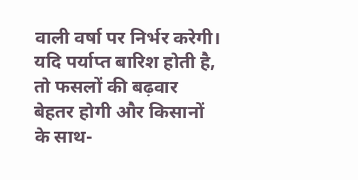वाली वर्षा पर निर्भर करेगी। यदि पर्याप्त बारिश होती है, तो फसलों की बढ़वार बेहतर होगी और किसानों के साथ-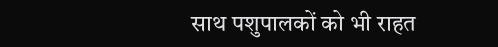साथ पशुपालकों को भी राहत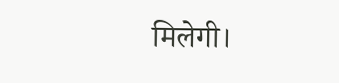मिलेगी।